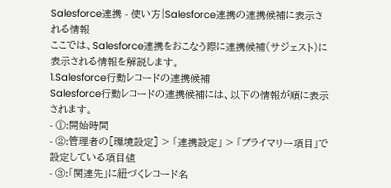Salesforce連携 - 使い方|Salesforce連携の連携候補に表示される情報
ここでは、Salesforce連携をおこなう際に連携候補(サジェスト)に表示される情報を解説します。
1.Salesforce行動レコードの連携候補
Salesforce行動レコードの連携候補には、以下の情報が順に表示されます。
- ①:開始時間
- ②:管理者の[環境設定] > 「連携設定」 > 「プライマリー項目」で設定している項目値
- ③:「関連先」に紐づくレコード名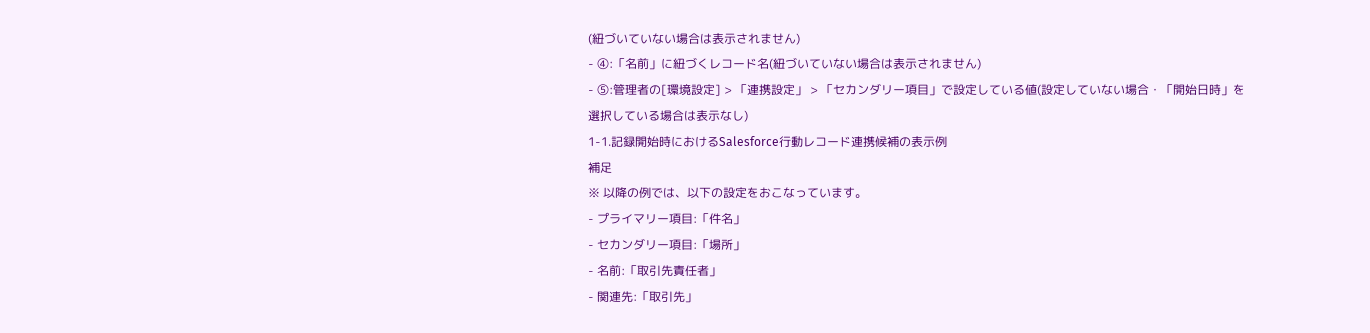(紐づいていない場合は表示されません)
- ④:「名前」に紐づくレコード名(紐づいていない場合は表示されません)
- ⑤:管理者の[環境設定] > 「連携設定」 > 「セカンダリー項目」で設定している値(設定していない場合・「開始日時」を選択している場合は表示なし)
1-1.記録開始時におけるSalesforce行動レコード連携候補の表示例
補足
※ 以降の例では、以下の設定をおこなっています。
- プライマリー項目:「件名」
- セカンダリー項目:「場所」
- 名前:「取引先責任者」
- 関連先:「取引先」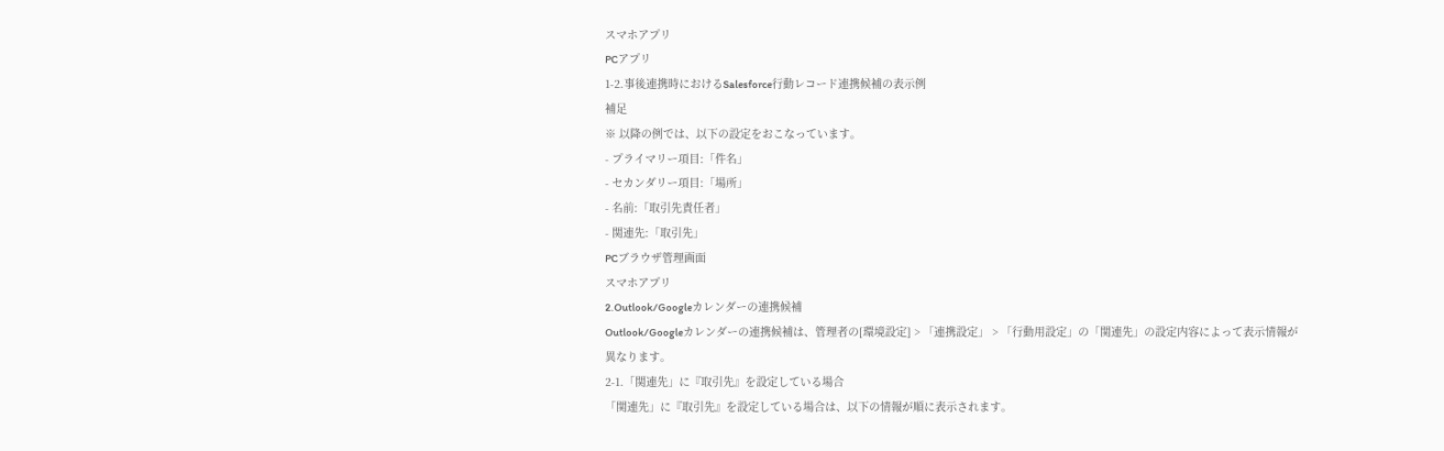スマホアプリ
PCアプリ
1-2.事後連携時におけるSalesforce行動レコード連携候補の表示例
補足
※ 以降の例では、以下の設定をおこなっています。
- プライマリー項目:「件名」
- セカンダリー項目:「場所」
- 名前:「取引先責任者」
- 関連先:「取引先」
PCブラウザ管理画面
スマホアプリ
2.Outlook/Googleカレンダーの連携候補
Outlook/Googleカレンダーの連携候補は、管理者の[環境設定] > 「連携設定」 > 「行動用設定」の「関連先」の設定内容によって表示情報が異なります。
2-1.「関連先」に『取引先』を設定している場合
「関連先」に『取引先』を設定している場合は、以下の情報が順に表示されます。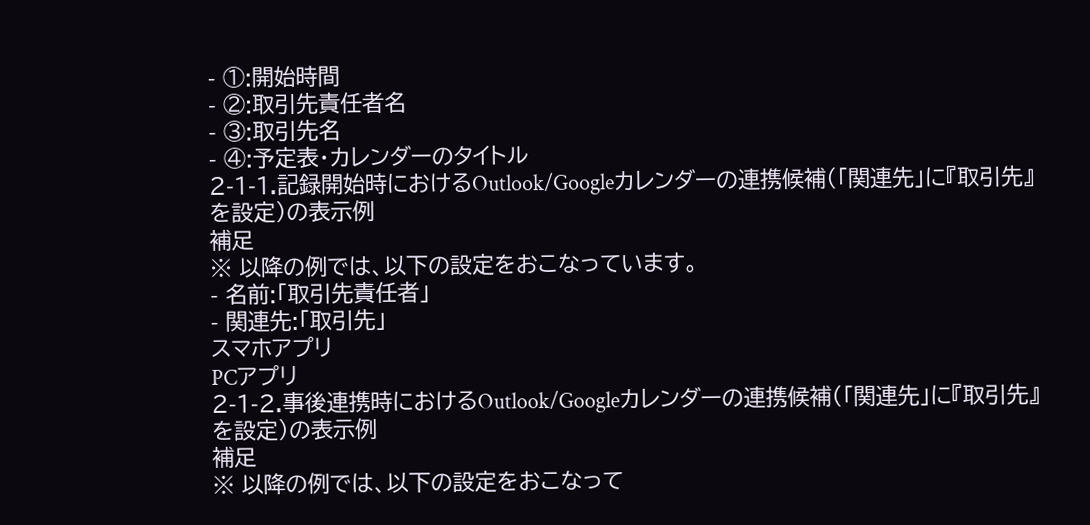- ①:開始時間
- ②:取引先責任者名
- ③:取引先名
- ④:予定表・カレンダーのタイトル
2-1-1.記録開始時におけるOutlook/Googleカレンダーの連携候補(「関連先」に『取引先』を設定)の表示例
補足
※ 以降の例では、以下の設定をおこなっています。
- 名前:「取引先責任者」
- 関連先:「取引先」
スマホアプリ
PCアプリ
2-1-2.事後連携時におけるOutlook/Googleカレンダーの連携候補(「関連先」に『取引先』を設定)の表示例
補足
※ 以降の例では、以下の設定をおこなって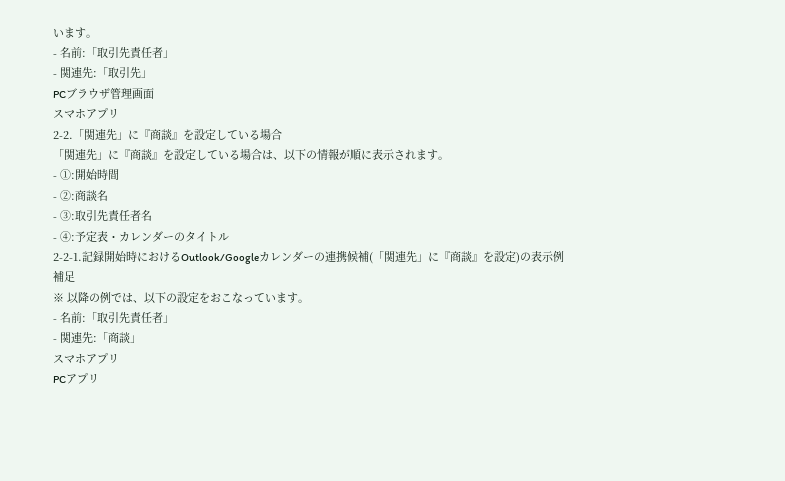います。
- 名前:「取引先責任者」
- 関連先:「取引先」
PCブラウザ管理画面
スマホアプリ
2-2.「関連先」に『商談』を設定している場合
「関連先」に『商談』を設定している場合は、以下の情報が順に表示されます。
- ①:開始時間
- ②:商談名
- ③:取引先責任者名
- ④:予定表・カレンダーのタイトル
2-2-1.記録開始時におけるOutlook/Googleカレンダーの連携候補(「関連先」に『商談』を設定)の表示例
補足
※ 以降の例では、以下の設定をおこなっています。
- 名前:「取引先責任者」
- 関連先:「商談」
スマホアプリ
PCアプリ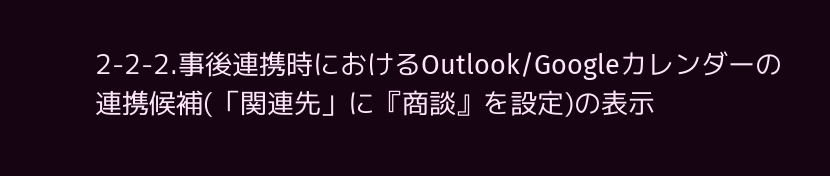2-2-2.事後連携時におけるOutlook/Googleカレンダーの連携候補(「関連先」に『商談』を設定)の表示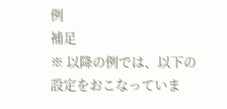例
補足
※ 以降の例では、以下の設定をおこなっていま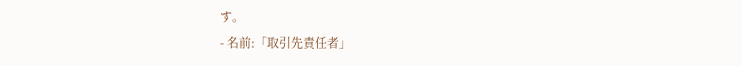す。
- 名前:「取引先責任者」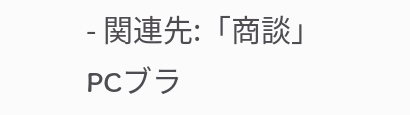- 関連先:「商談」
PCブラ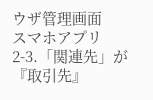ウザ管理画面
スマホアプリ
2-3.「関連先」が『取引先』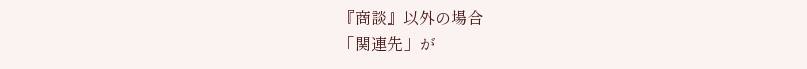『商談』以外の場合
「関連先」が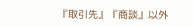『取引先』『商談』以外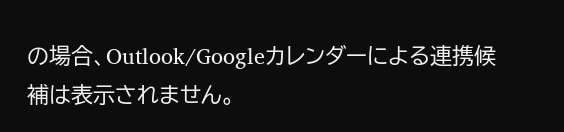の場合、Outlook/Googleカレンダーによる連携候補は表示されません。